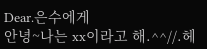Dear.은수에게
안녕~나는 xx이라고 해.^^//.헤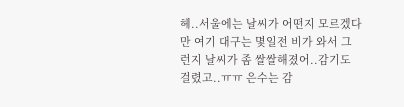헤..서울에는 날씨가 어떤지 모르겠다만 여기 대구는 몇일전 비가 와서 그런지 날씨가 좀 쌀쌀해졌어..감기도 걸렸고..ㅠㅠ 은수는 감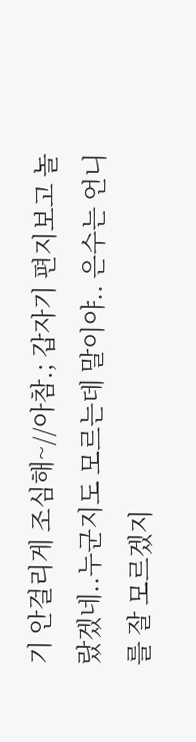기 안걸리게 조심해~//아참.; 갑자기 편지보고 놀랐겠네..누군지도 모르는데 말이야.. 은수는 언니를 잘 모르겠지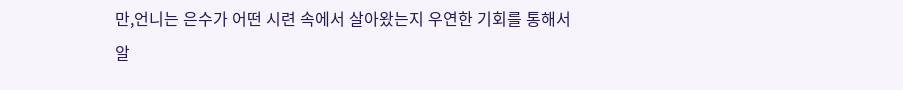만,언니는 은수가 어떤 시련 속에서 살아왔는지 우연한 기회를 통해서 알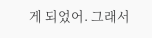게 되었어. 그래서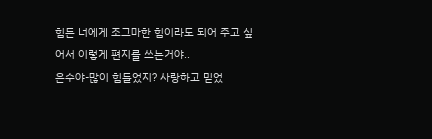힘든 너에게 조그마한 힘이라도 되어 주고 싶어서 이렇게 편지를 쓰는거야..
은수야-많이 힘들었지? 사랑하고 믿었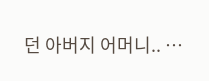던 아버지 어머니.. …